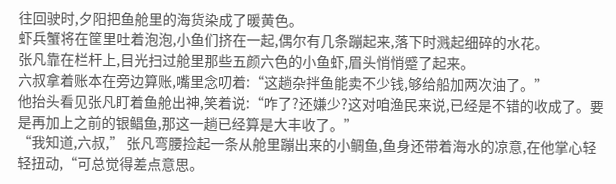往回驶时,夕阳把鱼舱里的海货染成了暖黄色。
虾兵蟹将在筐里吐着泡泡,小鱼们挤在一起,偶尔有几条蹦起来,落下时溅起细碎的水花。
张凡靠在栏杆上,目光扫过舱里那些五颜六色的小鱼虾,眉头悄悄蹙了起来。
六叔拿着账本在旁边算账,嘴里念叨着:“这趟杂拌鱼能卖不少钱,够给船加两次油了。”
他抬头看见张凡盯着鱼舱出神,笑着说:“咋了?还嫌少?这对咱渔民来说,已经是不错的收成了。要是再加上之前的银鲳鱼,那这一趟已经算是大丰收了。”
“我知道,六叔,” 张凡弯腰捡起一条从舱里蹦出来的小鲷鱼,鱼身还带着海水的凉意,在他掌心轻轻扭动,“可总觉得差点意思。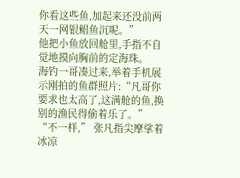你看这些鱼,加起来还没前两天一网银鲳鱼沉呢。”
他把小鱼放回舱里,手指不自觉地摸向胸前的定海珠。
海钓一哥凑过来,举着手机展示刚拍的鱼群照片:“凡哥你要求也太高了,这满舱的鱼,换别的渔民得偷着乐了。”
“不一样,” 张凡指尖摩挲着冰凉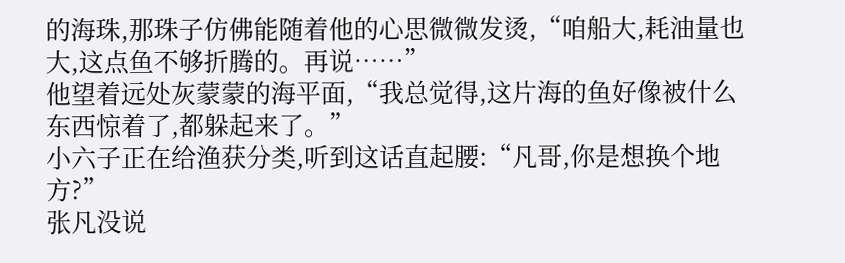的海珠,那珠子仿佛能随着他的心思微微发烫,“咱船大,耗油量也大,这点鱼不够折腾的。再说……”
他望着远处灰蒙蒙的海平面,“我总觉得,这片海的鱼好像被什么东西惊着了,都躲起来了。”
小六子正在给渔获分类,听到这话直起腰:“凡哥,你是想换个地方?”
张凡没说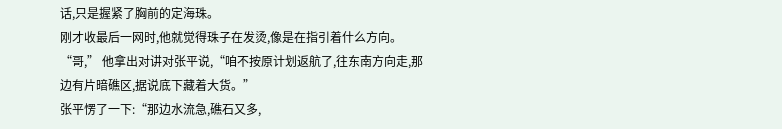话,只是握紧了胸前的定海珠。
刚才收最后一网时,他就觉得珠子在发烫,像是在指引着什么方向。
“哥,” 他拿出对讲对张平说,“咱不按原计划返航了,往东南方向走,那边有片暗礁区,据说底下藏着大货。”
张平愣了一下:“那边水流急,礁石又多,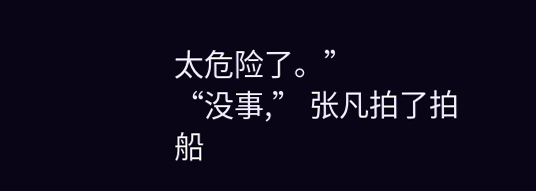太危险了。”
“没事,” 张凡拍了拍船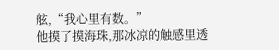舷,“我心里有数。”
他摸了摸海珠,那冰凉的触感里透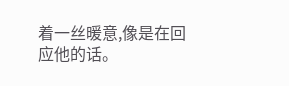着一丝暖意,像是在回应他的话。